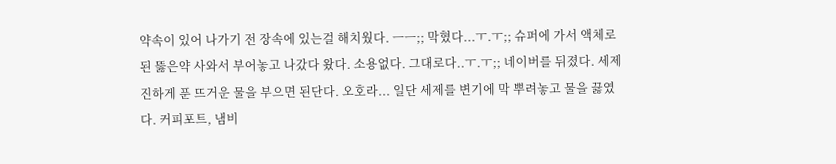약속이 있어 나가기 전 장속에 있는걸 해치웠다. ㅡㅡ;; 막혔다...ㅜ.ㅜ;; 슈퍼에 가서 액체로 된 뚫은약 사와서 부어놓고 나갔다 왔다. 소용없다. 그대로다..ㅜ.ㅜ;; 네이버를 뒤졌다. 세제 진하게 푼 뜨거운 물을 부으면 된단다. 오호라... 일단 세제를 변기에 막 뿌려놓고 물을 끓였다. 커피포트, 냄비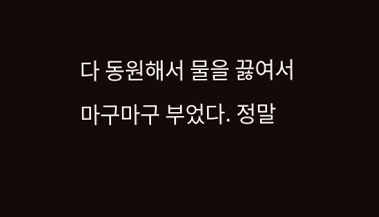다 동원해서 물을 끓여서 마구마구 부었다. 정말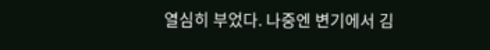열심히 부었다. 나중엔 변기에서 김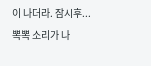이 나더라. 잠시후... 뽁뽁 소리가 나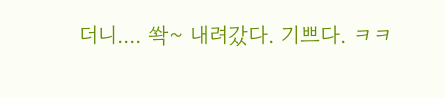더니.... 쏵~ 내려갔다. 기쁘다. ㅋㅋ